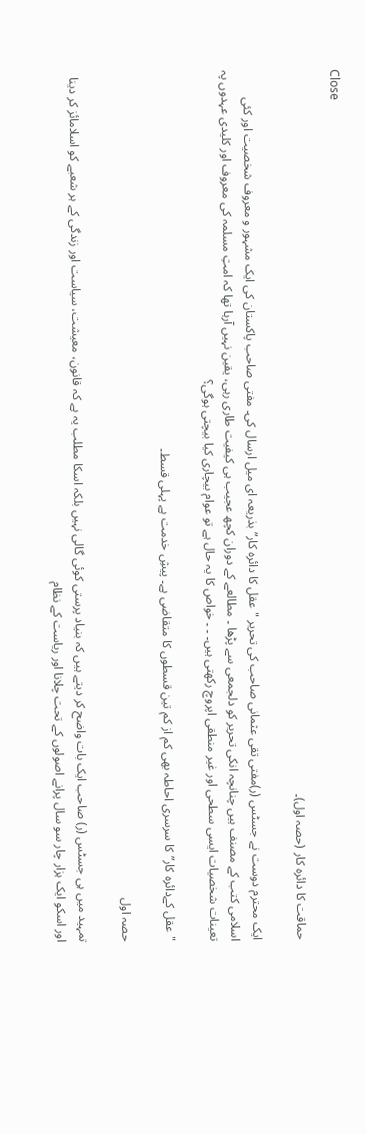Close

حماقت کا دائرہ کار (حصہ اول)۔

ایک محترم دوست نے جسٹس (ر)مفتی تقی عثمانی صاحب کی تحریر "عقل کا دائرہ کار” بذریعہ ای میل ارسال کی۔ مفتی صاحب پاکستان کی ایک مشہور و معروف شخصیت اور کئی اسلامی کتب کے مصنف ہیں چنانچہ انکی تحریر کو دلجمعی سے پڑھا ۔ مطالعے کے دوران کچھ عجیب ہی کیفیت طاری رہی، یقین نہیں آرہا تھا کہ امتِ مسلمہ کی معروف اور کلیدی عہدوں پہ تعینات شخصیات ایسی سطحی اور غیر منطقی اپروچ رکھتی ہیں۔ ۔ ۔ خواص کا یہ حال ہے تو عوام بیچاری کیا بیچتی ہوگی؟

"عقل کےدائرہ کار” کا سرسری احاطہ بھی کم از کم تین قسطوں کا متقاضی ہے۔ پیشِ خدمت ہے پہلی قسط۔

حصہ اول

تمہید میں ہی جسٹس (ر) صاحب ایک بات واضح کر دیتے ہیں کہ بنیاد پرستی کوئی گالی نہیں بلکہ اسکا مطلب یہ ہے کہ قانون، معیشت، سیاست اور زندگی کے ہر شعبے کو اسلامائز کر دینا اور اسکو ایک ہزار چار سو سال پرانے اصولوں کے تحت چلانا اور ریاست کے نظام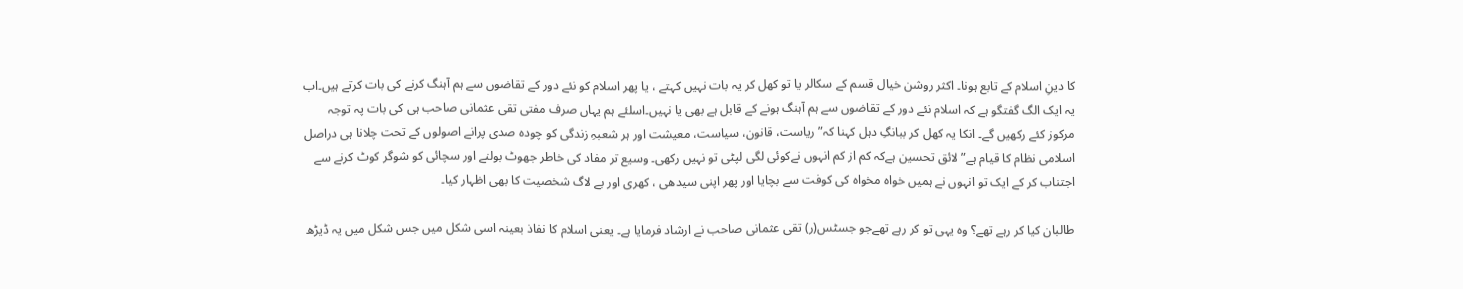کا دینِ اسلام کے تابع ہونا۔ اکثر روشن خیال قسم کے سکالر یا تو کھل کر یہ بات نہیں کہتے ، یا پھر اسلام کو نئے دور کے تقاضوں سے ہم آہنگ کرنے کی بات کرتے ہیں۔اب یہ ایک الگ گفتگو ہے کہ اسلام نئے دور کے تقاضوں سے ہم آہنگ ہونے کے قابل ہے بھی یا نہیں۔اسلئے ہم یہاں صرف مفتی تقی عثمانی صاحب ہی کی بات پہ توجہ مرکوز کئے رکھیں گے۔ انکا یہ کھل کر ببانگِ دہل کہنا کہ” ریاست، قانون، سیاست، معیشت اور ہر شعبہِ زندگی کو چودہ صدی پرانے اصولوں کے تحت چلانا ہی دراصل اسلامی نظام کا قیام ہے” لائق تحسین ہےکہ کم از کم انہوں نےکوئی لگی لپٹی تو نہیں رکھی۔ وسیع تر مفاد کی خاطر جھوٹ بولنے اور سچائی کو شوگر کوٹ کرنے سے اجتناب کر کے ایک تو انہوں نے ہمیں خواہ مخواہ کی کوفت سے بچایا اور پھر اپنی سیدھی ، کھری اور بے لاگ شخصیت کا بھی اظہار کیا۔

طالبان کیا کر رہے تھے؟ وہ یہی تو کر رہے تھےجو جسٹس(ر) تقی عثمانی صاحب نے ارشاد فرمایا ہے۔ یعنی اسلام کا نفاذ بعینہ اسی شکل میں جس شکل میں یہ ڈیڑھ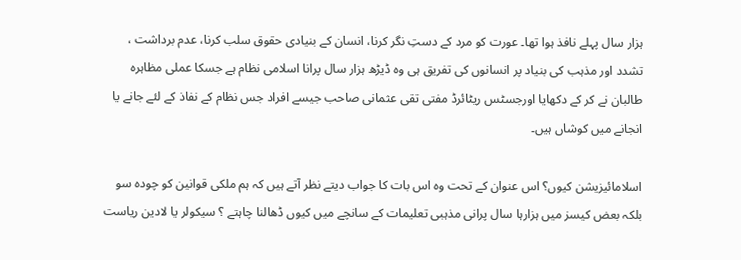ہزار سال پہلے نافذ ہوا تھا۔ عورت کو مرد کے دستِ نگر کرنا، انسان کے بنیادی حقوق سلب کرنا، عدم برداشت ، تشدد اور مذہب کی بنیاد پر انسانوں کی تفریق ہی وہ ڈیڑھ ہزار سال پرانا اسلامی نظام ہے جسکا عملی مظاہرہ طالبان نے کر کے دکھایا اورجسٹس ریٹائرڈ مفتی تقی عثمانی صاحب جیسے افراد جس نظام کے نفاذ کے لئے جانے یا انجانے میں کوشاں ہیں۔

اسلامائیزیشن کیوں؟ اس عنوان کے تحت وہ اس بات کا جواب دیتے نظر آتے ہیں کہ ہم ملکی قوانین کو چودہ سو بلکہ بعض کیسز میں ہزارہا سال پرانی مذہبی تعلیمات کے سانچے میں کیوں ڈھالنا چاہتے ؟ سیکولر یا لادین ریاست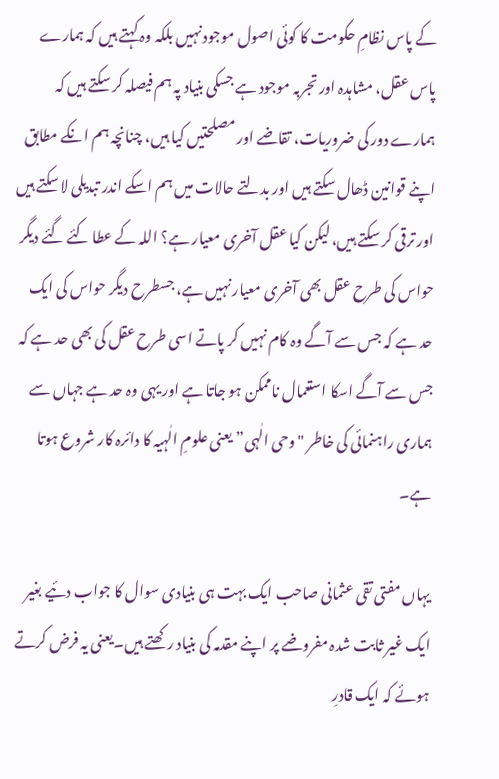کے پاس نظامِ حکومت کا کوئی اصول موجود نہیں بلکہ وہ کہتے ہیں کہ ہمارے پاس عقل، مشاہدہ اور تجربہ موجود ہے جسکی بنیاد پہ ہم فیصلہ کر سکتے ہیں کہ ہمارے دور کی ضروریات، تقاضے اور مصلحتیں کیا ہیں، چنانچہ ہم انکے مطابق اپنے قوانین ڈھال سکتے ہیں اور بدلتے حالات میں ہم اسکے اندر تبدیلی لا سکتے ہیں اور ترقی کر سکتے ہیں، لیکن کیا عقل آخری معیار ہے؟ اللہ کے عطا کئے گئے دیگر حواس کی طرح عقل بھی آخری معیار نہیں ہے، جسطرح دیگر حواس کی ایک حد ہے کہ جس سے آگے وہ کام نہیں کر پاتے اسی طرح عقل کی بھی حد ہے کہ جس سے آگے اسکا استعمال ناممکن ہو جاتا ہے اور یہی وہ حد ہے جہاں سے ہماری راہنمائی کی خاطر "وحی الٰہی” یعنی علومِ الٰہیہ کا دائرہ کار شروع ہوتا ہے۔

یہاں مفتی تقی عثمانی صاحب ایک بہت ہی بنیادی سوال کا جواب دئیے بغیر ایک غیر ثابت شدہ مفروضے پر اپنے مقدمہ کی بنیاد رکھتے ہیں۔یعنی یہ فرض کرتے ہوئے کہ ایک قادرِ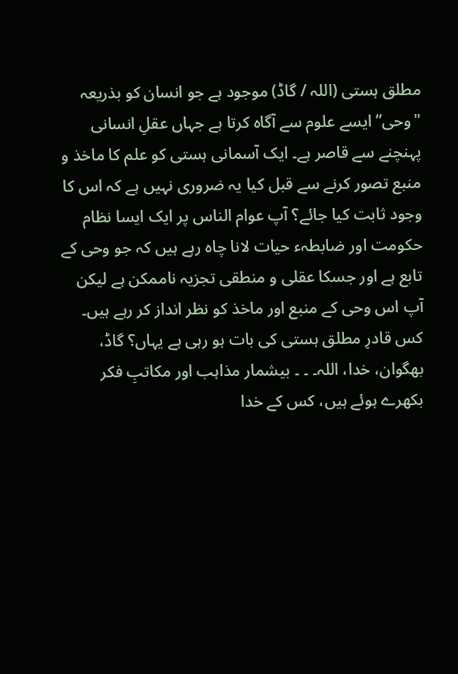مطلق ہستی (اللہ / گاڈ) موجود ہے جو انسان کو بذریعہ "وحی” ایسے علوم سے آگاہ کرتا ہے جہاں عقلِ انسانی پہنچنے سے قاصر ہے۔ ایک آسمانی ہستی کو علم کا ماخذ و منبع تصور کرنے سے قبل کیا یہ ضروری نہیں ہے کہ اس کا وجود ثابت کیا جائے؟ آپ عوام الناس پر ایک ایسا نظام حکومت اور ضابطہء حیات لانا چاہ رہے ہیں کہ جو وحی کے تابع ہے اور جسکا عقلی و منطقی تجزیہ ناممکن ہے لیکن آپ اس وحی کے منبع اور ماخذ کو نظر انداز کر رہے ہیں۔ کس قادرِ مطلق ہستی کی بات ہو رہی ہے یہاں؟ گاڈ، بھگوان، خدا، اللہ۔ ۔ ۔ بیشمار مذاہب اور مکاتبِ فکر بکھرے ہوئے ہیں، کس کے خدا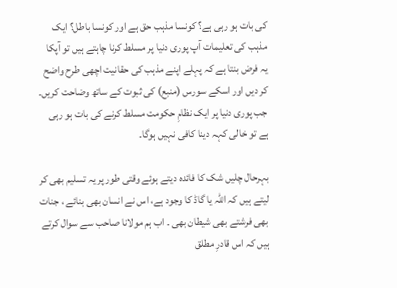کی بات ہو رہی ہے؟ کونسا مذہب حق ہے اور کونسا باطل؟ ایک مذہب کی تعلیمات آپ پوری دنیا پر مسلط کرنا چاہتے ہیں تو آپکا یہ فرض بنتا ہے کہ پہلے اپنے مذہب کی حقانیت اچھی طرح واضح کر دیں اور اسکے سورس (منبع) کی ثبوت کے ساتھ وضاحت کریں۔ جب پوری دنیا پر ایک نظامِ حکومت مسلط کرنے کی بات ہو رہی ہے تو خالی کہہ دینا کافی نہیں ہوگا۔

بہرحال چلیں شک کا فائدہ دیتے ہوئے وقتی طور پر یہ تسلیم بھی کر لیتے ہیں کہ اللہ یا گاڈ کا وجود ہے، اس نے انسان بھی بنائے ، جنات بھی فرشتے بھی شیطان بھی ۔ اب ہم مولانا صاحب سے سوال کرتے ہیں کہ اس قادرِ مطلق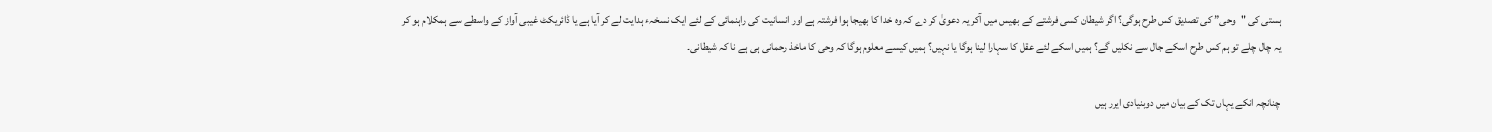ہستی کی "وحی” کی تصدیق کس طرح ہوگی؟ اگر شیطان کسی فرشتے کے بھیس میں آکر یہ دعویٰ کر دے کہ وہ خدا کا بھیجا ہوا فرشتہ ہے اور انسانیت کی راہنمائی کے لئے ایک نسخہء ہدایت لے کر آیا ہے یا ڈائریکٹ غیبی آواز کے واسطے سے ہمکلام ہو کر یہ چال چلے تو ہم کس طرح اسکے جال سے نکلیں گے؟ ہمیں اسکے لئے عقل کا سہارا لینا ہوگا یا نہیں؟ ہمیں کیسے معلوم ہوگا کہ وحی کا ماخذ رحمانی ہی ہے نا کہ شیطانی۔

چنانچہ انکے یہاں تک کے بیان میں دوبنیادی ایرر ہیں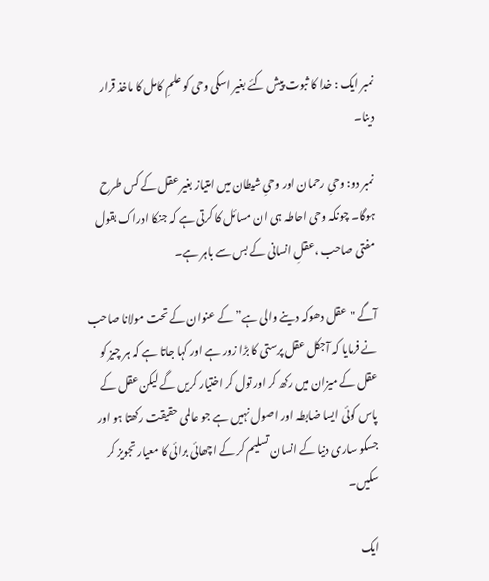نمبر ایک : خدا کا ثبوت پیش کئے بغیر اسکی وحی کو علمِ کامل کا ماخذ قرار دینا۔

نمبر دو: وحیِ رحمان اور وحیِ شیطان میں امتیاز بغیر عقل کے کس طرح ہوگا۔ چونکہ وحی احاطہ ہی ان مسائل کا کرتی ہے کہ جنکا ادراک بقول مفتی صاحب ،عقلِ انسانی کے بس سے باہر ہے۔

آگے "عقل دھوکہ دینے والی ہے” کے عنوان کے تحت مولانا صاحب نے فرمایا کہ آجکل عقل پرستی کا بڑا زور ہے اور کہا جاتا ہے کہ ہر چیز کو عقل کے میزان میں رکھ کر اور تول کر اختیار کریں گے لیکن عقل کے پاس کوئی ایسا ضابطہ اور اصول نہیں ہے جو عالمی حقیقت رکھتا ہو اور جسکو ساری دنیا کے انسان تسلیم کر کے اچھائی برائی کا معیار تجویز کر سکیں۔

ایک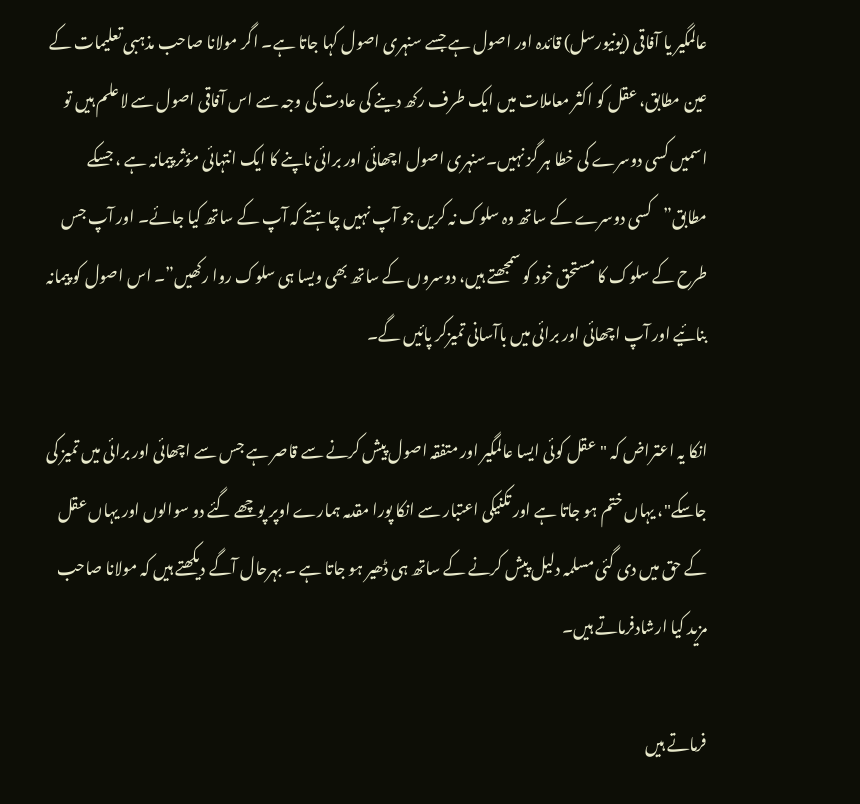عالمگیر یا آفاقی (یونیورسل) قائدہ اور اصول ہے جسے سنہری اصول کہا جاتا ہے۔ اگر مولانا صاحب مذہبی تعلیمات کے عین مطابق، عقل کو اکثر معاملات میں ایک طرف رکھ دینے کی عادت کی وجہ سے اس آفاقی اصول سے لاعلم ہیں تو اسمیں کسی دوسرے کی خطا ہر گز نہیں۔سنہری اصول اچھائی اور برائی ناپنے کا ایک انتہائی مؤثر پیمانہ ہے ، جسکے مطابق”کسی دوسرے کے ساتھ وہ سلوک نہ کریں جو آپ نہیں چاہتے کہ آپ کے ساتھ کیا جائے۔ اور آپ جس طرح کے سلوک کا مستحق خود کو سمجھتے ہیں، دوسروں کے ساتھ بھی ویسا ہی سلوک روا رکھیں”۔ اس اصول کو پیمانہ بنائیے اور آپ اچھائی اور برائی میں باآسانی تمیزکر پائیں گے۔

انکا یہ اعتراض کہ "عقل کوئی ایسا عالمگیر اور متفقہ اصول پیش کرنے سے قاصر ہے جس سے اچھائی اور برائی میں تمیز کی جاسکے"، یہاں ختم ہو جاتا ہے اور تکنیکی اعتبار سے انکا پورا مقدمہ ہمارے اوپر پوچھے گئے دو سوالوں اور یہاں عقل کے حق میں دی گئی مسلمہ دلیل پیش کرنے کے ساتھ ہی ڈھیر ہو جاتا ہے ۔ بہرحال آگے دیکھتے ہیں کہ مولانا صاحب مزید کیا ارشادفرماتے ہیں۔

فرماتے ہیں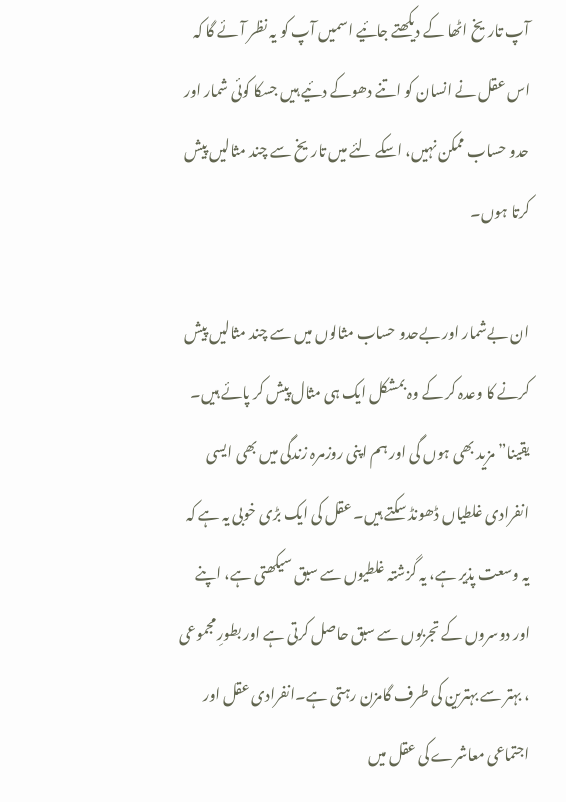آپ تاریخ اٹھا کے دیکھتے جائیے اسمیں آپ کو یہ نظر آئے گا کہ اس عقل نے انسان کو اتنے دھوکے دئیے ہیں جسکا کوئی شمار اور حدو حساب ممکن نہیں، اسکے لئے میں تاریخ سے چند مثالیں پیش کرتا ہوں۔

ان بےشمار اور بےحدو حساب مثالوں میں سے چند مثالیں پیش کرنے کا وعدہ کر کے وہ بمشکل ایک ہی مثال پیش کر پائے ہیں۔ یقینا” مزید بھی ہوں گی اور ہم اپنی روزمرہ زندگی میں بھی ایسی انفرادی غلطیاں ڈھونڈ سکتے ہیں۔ عقل کی ایک بڑی خوبی یہ ہے کہ یہ وسعت پذیر ہے، یہ گزشتہ غلطیوں سے سبق سیکھتی ہے، اپنے اور دوسروں کے تجربوں سے سبق حاصل کرتی ہے اور بطورِ مجموعی ، بہتر سے بہترین کی طرف گامزن رہتی ہے۔انفرادی عقل اور اجتماعی معاشرے کی عقل میں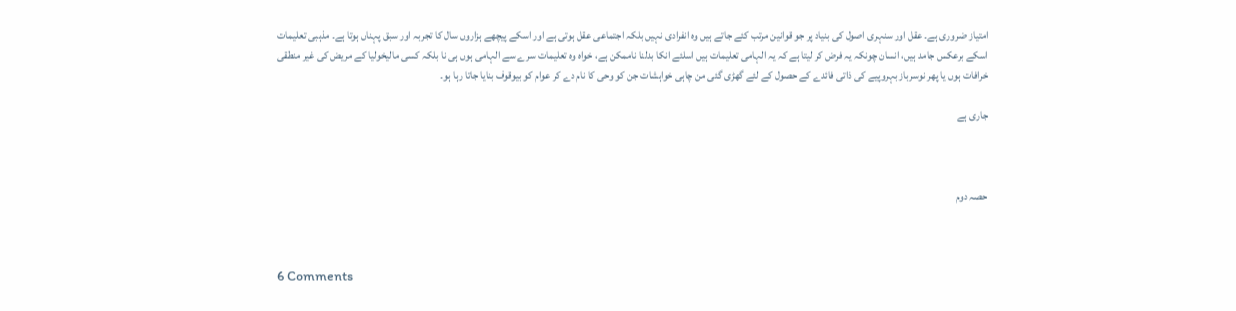امتیاز ضروری ہے۔ عقل اور سنہری اصول کی بنیاد پر جو قوانین مرتب کئے جاتے ہیں وہ انفرادی نہیں بلکہ اجتماعی عقل ہوتی ہے اور اسکے پیچھے ہزاروں سال کا تجربہ اور سبق پہناں ہوتا ہے۔ مذہبی تعلیمات اسکے برعکس جامد ہیں، انسان چونکہ یہ فرض کر لیتا ہے کہ یہ الہامی تعلیمات ہیں اسلئے انکا بدلنا ناممکن ہے، خواہ وہ تعلیمات سرے سے الہامی ہوں ہی نا بلکہ کسی مالیخولیا کے مریض کی غیر منطقی خرافات ہوں یا پھر نوسرباز بہروپیے کی ذاتی فائدے کے حصول کے لئے گھڑی گئی من چاہی خواہشات جن کو وحی کا نام دے کر عوام کو بیوقوف بنایا جاتا رہا ہو۔

جاری ہے



حصہ دوم



6 Comments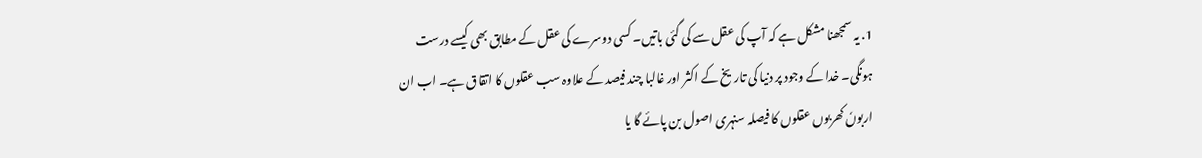1. یہ سمجھنا مشکل ہے کہ آپ کی عقل سے کی گئی باتیں۔ کسی دوسرے کی عقل کے مطابق بھی کیسے درست ہونگی۔ خدا کے وجود پر دنیا کی تاریخ کے اکثر اور غالبا چند فیصد کے علاوہ سب عقلوں کا اتقاق ہے۔ اب ان اربوںٗ کھربوں عقلوں کا فیصلہ سنہری اصول بن پائے گا یا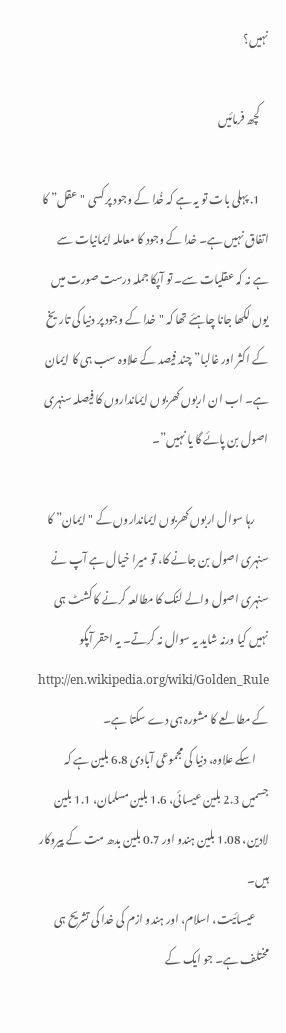نہیں؟

    کچھ فرمائیں

    1. پہلی بات تو یہ ہے کہ خُدا کے وجود پر کسی "عقل” کا اتفاق نہیں ہے۔ خدا کے وجود کا معاملہ ایمانیات سے ہے نہ کہ عقلیات سے۔ تو آپکا جملہ درست صورت میں یوں لکھا جانا چاہئے تھا کہ "خدا کے وجود پر دنیا کی تاریخ کے اکثر اور غالبا” چند فیصد کے علاوہ سب ہی کا ایمان ہے۔ اب ان اربوں کھربوں ایمانداروں کا فیصلہ سنہری اصول بن پائے گا یا نہیں”۔

      رہا سوال اربوں کھربوں ایمانداروں کے "ایمان” کا سنہری اصول بن جانے کا، تو میرا خیال ہے آپ نے سنہری اصول والے لنک کا مطالعہ کرنے کا کشٹ ہی نہیں کیا ورنہ شاید یہ سوال نہ کرتے۔ یہ احقر آپکو http://en.wikipedia.org/wiki/Golden_Rule کے مطالعے کا مشورہ ہی دے سکتا ہے۔
      اسکے علاوہ، دنیا کی مجموعی آبادی 6.8 بلین ہے کہ جسمیں 2.3 بلین عیسائی، 1.6 بلین مسلمان، 1.1 بلین لادین، 1.08 بلین ہندو اور 0.7 بلین بدھ مت کے پیروکار ہیں۔
      عیسائیت، اسلام، اور ہندو ازم کی خدا کی تشریح ہی مختلف ہے۔ جو ایک کے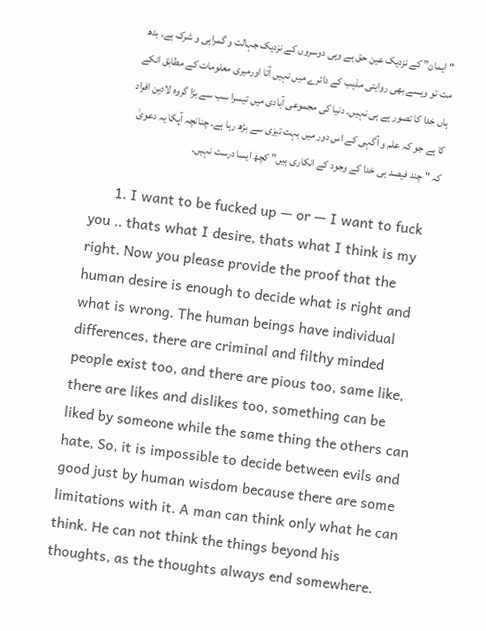"ایمان” کے نزدیک عین حق ہے وہی دوسروں کے نزدیک جہالت و گمراہی و شرک ہے۔ بدھ مت تو ویسے بھی روایتی مذہب کے دائرے میں نہیں آتا اورمیری معلومات کے مطابق انکے ہاں خدا کا تصور ہے ہی نہیں۔ دنیا کی مجموعی آبادی میں تیسرا سب سے بڑا گروہ لادین افراد کا ہے جو کہ علم و آگہی کے اس دور میں بہت تیزی سے بڑھ رہا ہے۔ چنانچہ آپکا یہ دعویٰ کہ "چند فیصد ہی خدا کے وجود کے انکاری ہیں” کچھ ایسا درست نہیں۔

      1. I want to be fucked up — or — I want to fuck you .. thats what I desire, thats what I think is my right. Now you please provide the proof that the human desire is enough to decide what is right and what is wrong. The human beings have individual differences, there are criminal and filthy minded people exist too, and there are pious too, same like, there are likes and dislikes too, something can be liked by someone while the same thing the others can hate, So, it is impossible to decide between evils and good just by human wisdom because there are some limitations with it. A man can think only what he can think. He can not think the things beyond his thoughts, as the thoughts always end somewhere.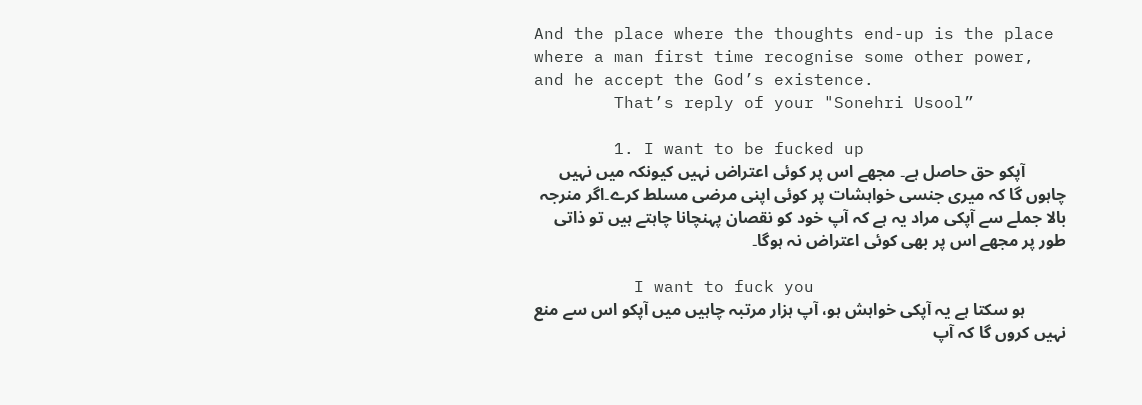And the place where the thoughts end-up is the place where a man first time recognise some other power, and he accept the God’s existence.
        That’s reply of your "Sonehri Usool”

        1. I want to be fucked up
          آپکو حق حاصل ہے۔ مجھے اس پر کوئی اعتراض نہیں کیونکہ میں نہیں چاہوں گا کہ میری جنسی خواہشات پر کوئی اپنی مرضی مسلط کرے۔اگر منرجہ بالا جملے سے آپکی مراد یہ ہے کہ آپ خود کو نقصان پہنچانا چاہتے ہیں تو ذاتی طور پر مجھے اس پر بھی کوئی اعتراض نہ ہوگا۔

          I want to fuck you
          ہو سکتا ہے یہ آپکی خواہش ہو، آپ ہزار مرتبہ چاہیں میں آپکو اس سے منع نہیں کروں گا کہ آپ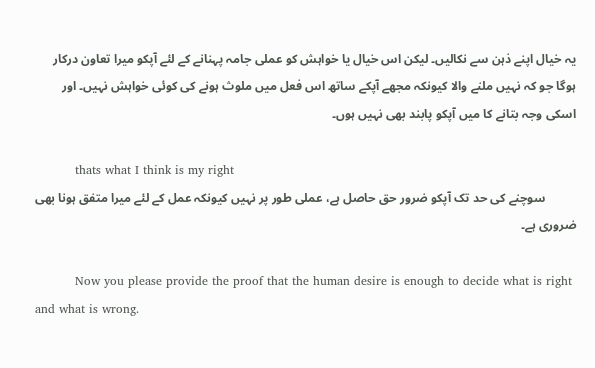یہ خیال اپنے ذہن سے نکالیں۔ لیکن اس خیال یا خواہش کو عملی جامہ پہنانے کے لئے آپکو میرا تعاون درکار ہوگا جو کہ نہیں ملنے والا کیونکہ مجھے آپکے ساتھ اس فعل میں ملوث ہونے کی کوئی خواہش نہیں۔ اور اسکی وجہ بتانے کا میں آپکو پابند بھی نہیں ہوں۔

          thats what I think is my right
          سوچنے کی حد تک آپکو ضرور حق حاصل ہے، عملی طور پر نہیں کیونکہ عمل کے لئے میرا متفق ہونا بھی ضروری ہے۔

          Now you please provide the proof that the human desire is enough to decide what is right and what is wrong.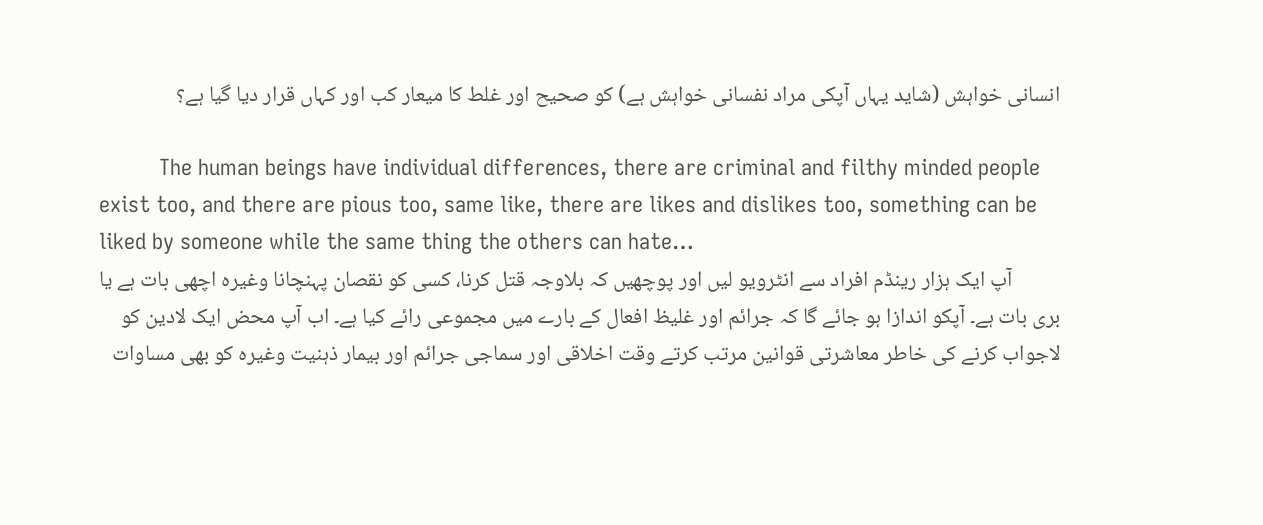انسانی خواہش (شاید یہاں آپکی مراد نفسانی خواہش ہے) کو صحیح اور غلط کا میعار کب اور کہاں قرار دیا گیا ہے؟

          The human beings have individual differences, there are criminal and filthy minded people exist too, and there are pious too, same like, there are likes and dislikes too, something can be liked by someone while the same thing the others can hate…
          آپ ایک ہزار رینڈم افراد سے انٹرویو لیں اور پوچھیں کہ بلاوجہ قتل کرنا، کسی کو نقصان پہنچانا وغیرہ اچھی بات ہے یا بری بات ہے۔ آپکو اندازا ہو جائے گا کہ جرائم اور غلیظ افعال کے بارے میں مجموعی رائے کیا ہے۔ اب آپ محض ایک لادین کو لاجواب کرنے کی خاطر معاشرتی قوانین مرتب کرتے وقت اخلاقی اور سماجی جرائم اور بیمار ذہنیت وغیرہ کو بھی مساوات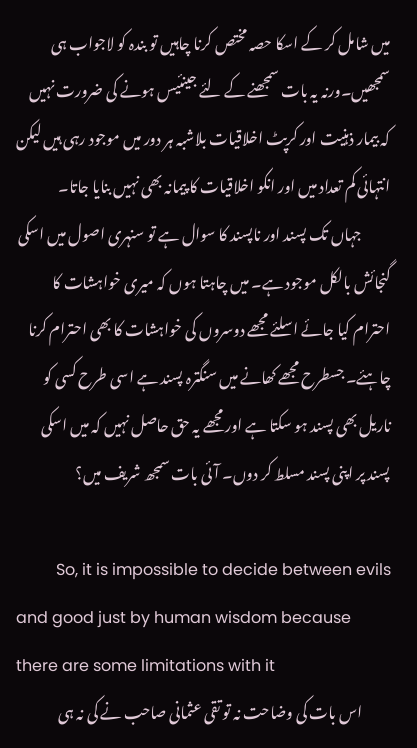میں شامل کر کے اسکا حصہ مختص کرنا چاہیں تو بندہ کو لاجواب ہی سمجھیں۔ورنہ یہ بات سمجھنے کے لئے جینئیس ہونے کی ضرورت نہیں کہ بیمار ذہنیت اور کرپٹ اخلاقیات بلاشبہ ہر دور میں موجود رہی ہیں لیکن انتہائی کم تعداد میں اور انکو اخلاقیات کا پیمانہ بھی نہیں بنایا جاتا۔
          جہاں تک پسند اور ناپسند کا سوال ہے تو سنہری اصول میں اسکی گنجائش بالکل موجود ہے۔ میں چاہتا ہوں کہ میری خواہشات کا احترام کیا جائے اسلئے مجھے دوسروں کی خواہشات کا بھی احترام کرنا چاہئے۔ جسطرح مجھے کھانے میں سنگترہ پسند ہے اسی طرح کسی کو ناریل بھی پسند ہو سکتا ہے اور مجھے یہ حق حاصل نہیں کہ میں اسکی پسند پر اپنی پسند مسلط کر دوں۔ آئی بات سمجھ شریف میں؟

          So, it is impossible to decide between evils and good just by human wisdom because there are some limitations with it
          اس بات کی وضاحت نہ تو تقی عثمانی صاحب نے کی نہ ہی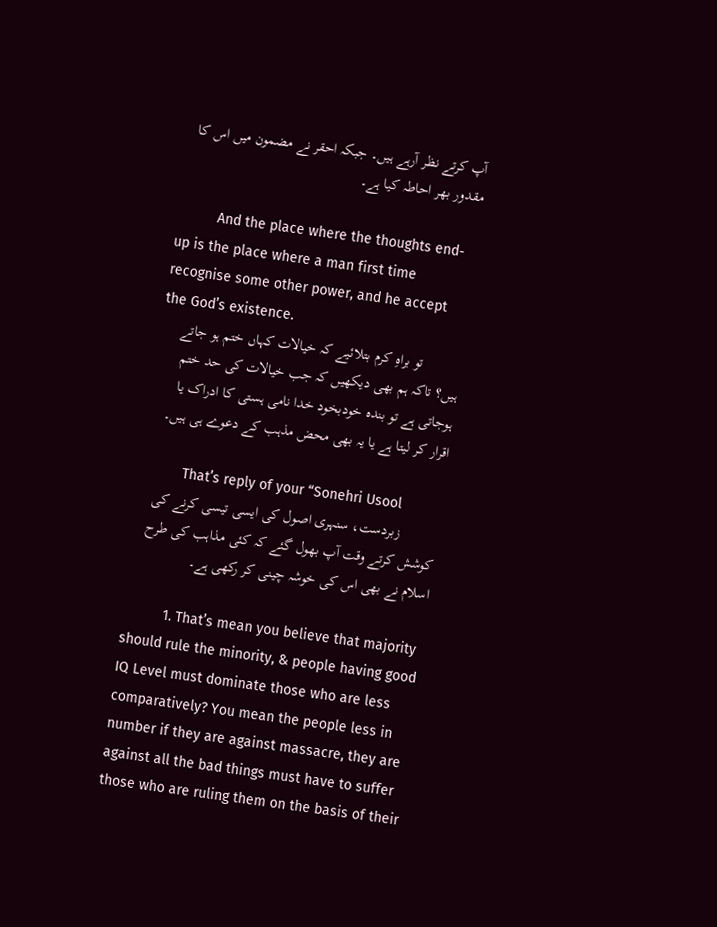آپ کرتے نظر آرہے ہیں۔ جبکہ احقر نے مضمون میں اس کا مقدور بھر احاطہ کیا ہے۔

          And the place where the thoughts end-up is the place where a man first time recognise some other power, and he accept the God’s existence.
          تو براہِ کرم بتلائیے کہ خیالات کہاں ختم ہو جاتے ہیں؟ تاکہ ہم بھی دیکھیں کہ جب خیالات کی حد ختم ہوجاتی ہے تو بندہ خودبخود خدا نامی ہستی کا ادراک یا اقرار کر لیتا ہے یا یہ بھی محض مذہب کے دعوے ہی ہیں۔

          That’s reply of your “Sonehri Usool
          زبردست، سنہری اصول کی ایسی تیسی کرنے کی کوشش کرتے وقت آپ بھول گئے کہ کئی مذاہب کی طرح اسلام نے بھی اس کی خوشہ چینی کر رکھی ہے۔

          1. That’s mean you believe that majority should rule the minority, & people having good IQ Level must dominate those who are less comparatively? You mean the people less in number if they are against massacre, they are against all the bad things must have to suffer those who are ruling them on the basis of their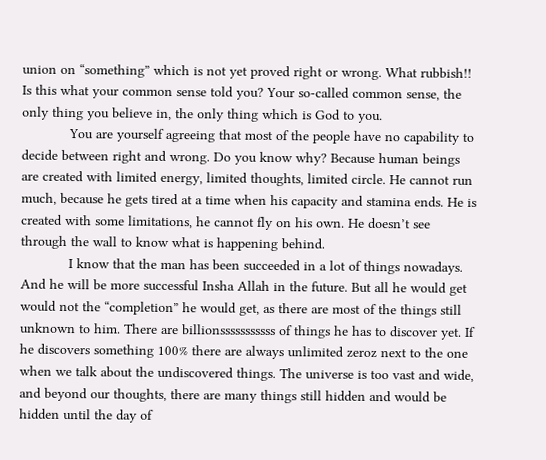union on “something” which is not yet proved right or wrong. What rubbish!! Is this what your common sense told you? Your so-called common sense, the only thing you believe in, the only thing which is God to you.
            You are yourself agreeing that most of the people have no capability to decide between right and wrong. Do you know why? Because human beings are created with limited energy, limited thoughts, limited circle. He cannot run much, because he gets tired at a time when his capacity and stamina ends. He is created with some limitations, he cannot fly on his own. He doesn’t see through the wall to know what is happening behind.
            I know that the man has been succeeded in a lot of things nowadays. And he will be more successful Insha Allah in the future. But all he would get would not the “completion” he would get, as there are most of the things still unknown to him. There are billionsssssssssss of things he has to discover yet. If he discovers something 100% there are always unlimited zeroz next to the one when we talk about the undiscovered things. The universe is too vast and wide, and beyond our thoughts, there are many things still hidden and would be hidden until the day of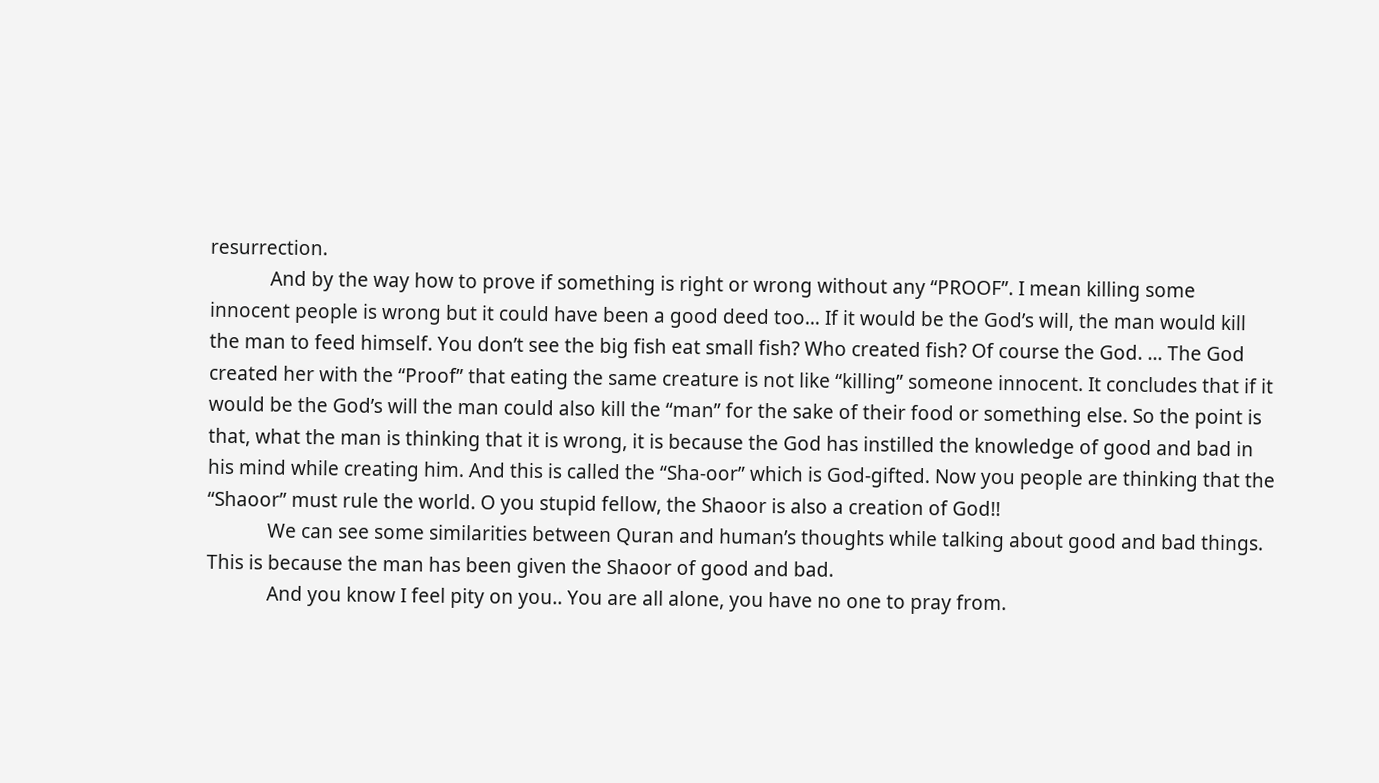resurrection.
            And by the way how to prove if something is right or wrong without any “PROOF”. I mean killing some innocent people is wrong but it could have been a good deed too… If it would be the God’s will, the man would kill the man to feed himself. You don’t see the big fish eat small fish? Who created fish? Of course the God. … The God created her with the “Proof” that eating the same creature is not like “killing” someone innocent. It concludes that if it would be the God’s will the man could also kill the “man” for the sake of their food or something else. So the point is that, what the man is thinking that it is wrong, it is because the God has instilled the knowledge of good and bad in his mind while creating him. And this is called the “Sha-oor” which is God-gifted. Now you people are thinking that the “Shaoor” must rule the world. O you stupid fellow, the Shaoor is also a creation of God!!
            We can see some similarities between Quran and human’s thoughts while talking about good and bad things. This is because the man has been given the Shaoor of good and bad.
            And you know I feel pity on you.. You are all alone, you have no one to pray from.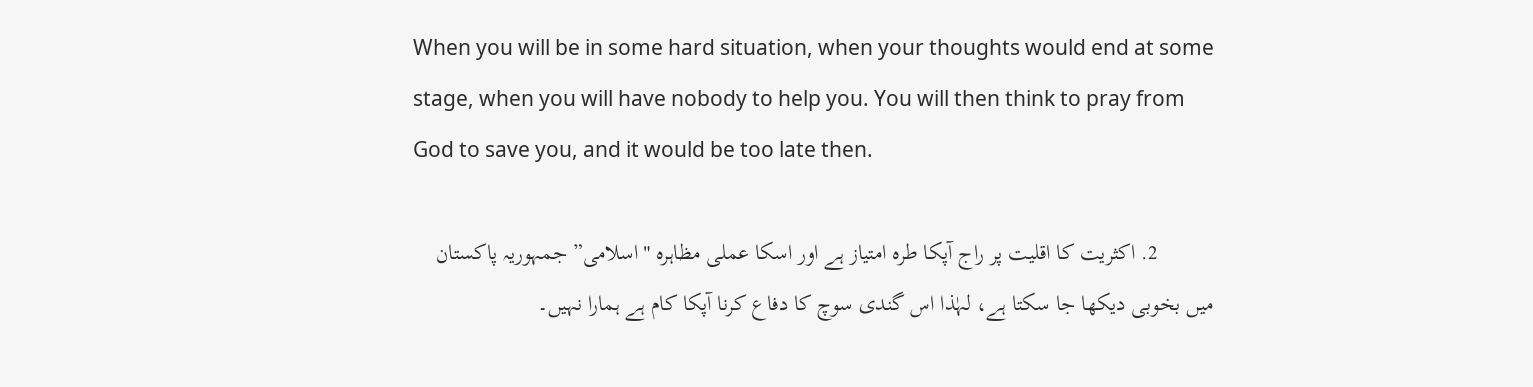When you will be in some hard situation, when your thoughts would end at some stage, when you will have nobody to help you. You will then think to pray from God to save you, and it would be too late then.

          2. اکثریت کا اقلیت پر راج آپکا طرہ امتیاز ہے اور اسکا عملی مظاہرہ "اسلامی” جمہوریہ پاکستان میں بخوبی دیکھا جا سکتا ہے، لہٰذا اس گندی سوچ کا دفاع کرنا آپکا کام ہے ہمارا نہیں۔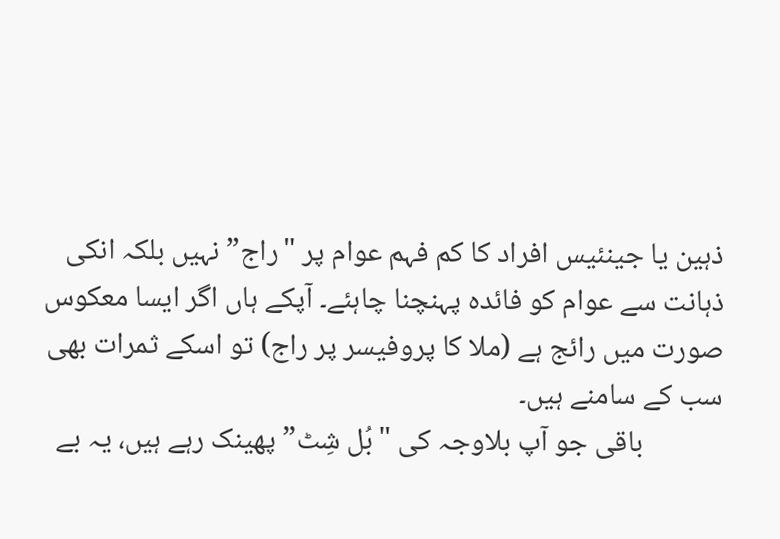ذہین یا جینئیس افراد کا کم فہم عوام پر "راج” نہیں بلکہ انکی ذہانت سے عوام کو فائدہ پہنچنا چاہئے۔ آپکے ہاں اگر ایسا معکوس صورت میں رائج ہے (ملا کا پروفیسر پر راج) تو اسکے ثمرات بھی سب کے سامنے ہیں۔
            باقی جو آپ بلاوجہ کی "بُل شِٹ” پھینک رہے ہیں، یہ بے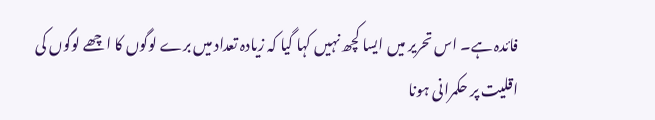فائدہ ہے۔ اس تحریر میں ایسا کچھ نہیں کہا گیا کہ زیادہ تعداد میں برے لوگوں کا اچھے لوگوں کی اقلیت پر حکمرانی ہونا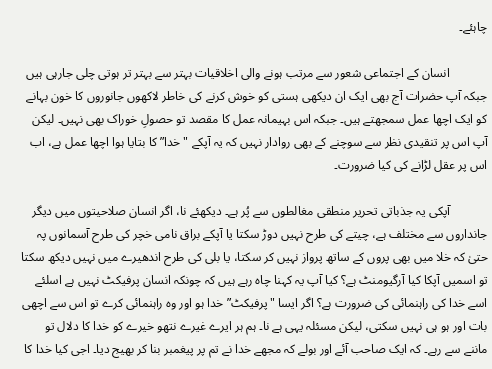چاہئے۔

            انسان کے اجتماعی شعور سے مرتب ہونے والی اخلاقیات بہتر سے بہتر تر ہوتی چلی جارہی ہیں جبکہ آپ حضرات آج بھی ایک ان دیکھی ہستی کو خوش کرنے کی خاطر لاکھوں جانوروں کا خون بہانے کو ایک اچھا عمل سمجھتے ہیں۔ جبکہ اس بہیمانہ عمل کا مقصد تو حصولِ خوراک بھی نہیں۔ لیکن آپ اس پر تنقیدی نظر سے سوچنے کے بھی روادار نہیں کہ یہ آپکے "خدا” کا بتایا ہوا اچھا عمل ہے، اب اس پر عقل لڑانے کی کیا ضرورت۔

            آپکی یہ جذباتی تحریر منطقی مغالطوں سے پُر ہے۔ دیکھئے نا، اگر انسان صلاحیتوں میں دیگر جانداروں سے مختلف ہے، چیتے کی طرح نہیں دوڑ سکتا یا آپکے براق نامی خچر کی طرح آسمانوں پہ حتیٰ کہ خلا میں بھی پروں کے ساتھ پرواز نہیں کر سکتا، یا بلی کی طرح اندھیرے میں نہیں دیکھ سکتا تو اسمیں آپکا کیا آرگیومنٹ ہے؟ کیا آپ یہ کہنا چاہ رہے ہیں کہ چونکہ انسان پرفیکٹ نہیں ہے اسلئے اسے خدا کی راہنمائی کی ضرورت ہے؟ اگر ایسا "پرفیکٹ” خدا ہو اور وہ راہنمائی کرے تو اس سے اچھی بات اور ہو ہی نہیں سکتی، لیکن مسئلہ یہی ہے نا۔ ہم ہر ایرے غیرے نتھو خیرے کو خدا کا دلال تو ماننے سے رہے۔ کہ ایک صاحب آئے اور بولے کہ مجھے خدا نے تم پر پیغمبر بنا کر بھیج دیا۔ اجی کیا خدا کا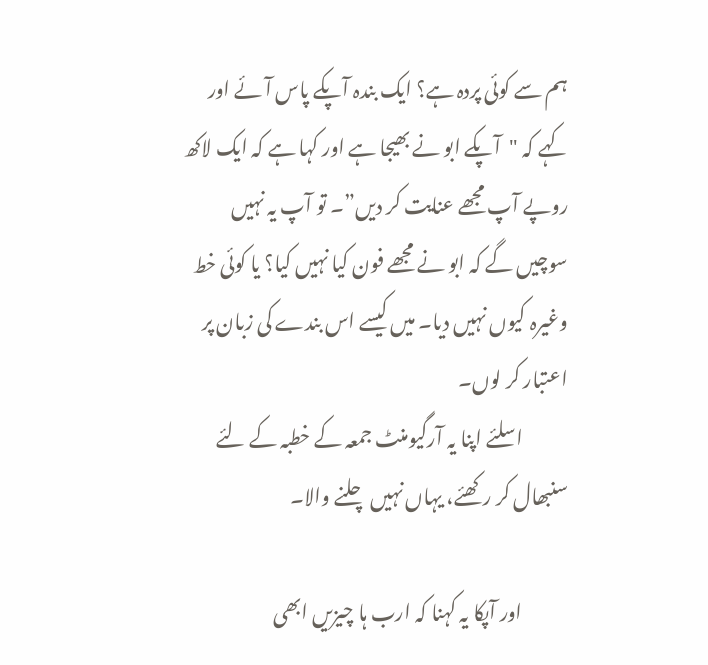ہم سے کوئی پردہ ہے؟ ایک بندہ آپکے پاس آئے اور کہے کہ "آپکے ابو نے بھیجا ہے اور کہا ہے کہ ایک لاکھ روپے آپ مجھے عنایت کر دیں”۔ تو آپ یہ نہیں سوچیں گے کہ ابو نے مجھے فون کیا نہیں کیا؟ یا کوئی خط وغیرہ کیوں نہیں دیا۔ میں کیسے اس بندے کی زبان پر اعتبار کر لوں۔
            اسلئے اپنا یہ آرگیومنٹ جمعہ کے خطبہ کے لئے سنبھال کر رکھئے، یہاں نہیں چلنے والا۔

            اور آپکا یہ کہنا کہ ارب ہا چیزیں ابھی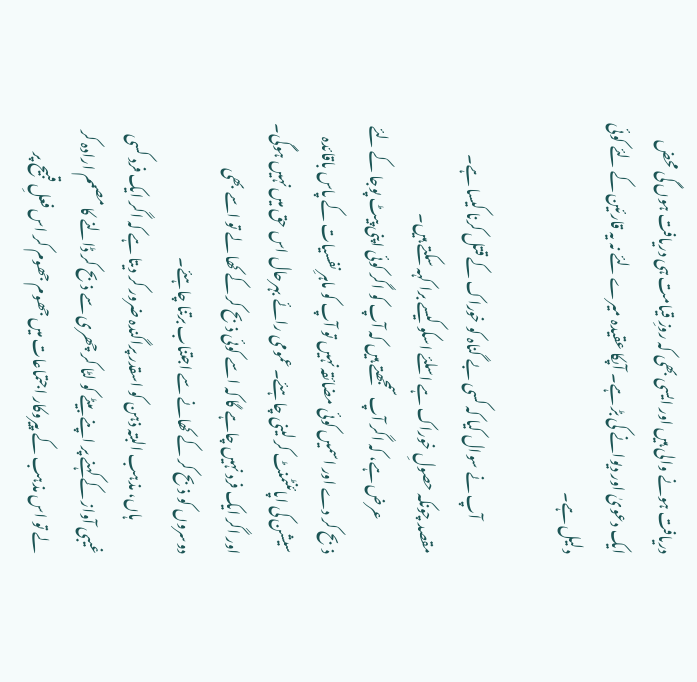دریافت ہونے والی ہیں اور ایسی بھی کہ روزِ قیامت ہی دریافت ہوں گی محض ایک دعویٰ اور دیوانے کی بڑ ہے۔ آپکا عقیدہ میرے لئے نہ یہ قارئین کے لئے کوئی دلیل ہے۔

            آپ نے سوال کیا کہ کسی بے گناہ کو خوراک کے قتل کرنا کیسا ہے۔ مقصد چونکہ حصولِ خوراک ہے اسلئے اسکو کیسے برا کہہ سکتے ہیں۔
            عرض ہے، کہ اگر آپ سمجھتے ہیں کہ آپ کو اگر کوئی اپنی پیٹ پوجا کے لئے ذبح کر دے اور اسمیں کوئی مضائقہ نہیں تو آپ کو ماہرِ نفسیات کے پاس باقائدہ سیشن کی اپائنٹمنٹ کر لینی چاہئے۔ عمومی رائے بہرحال اس حق میں نہیں ہوگی۔ اور اگر ایک فرد نہیں چاہے گا کہ اسے کوئی ذبح کر کے کھا لے تو اسے بھی دوسروں کو ذبح کر کے کھانے سے اجتناب برتنا چاہئے۔
            ہاں، مذہب البتہ ذہن کو اسقدر پراگندہ ضرور کر دیتا ہے کہ اگر ایک فرد کسی غیبی آواز کے کہنے پر اپنے بیٹے کو لٹا کر چھری سے ذبح کر ڈالنے کا مصمم ارادہ کر لے تو اس مذہب کے پیروکار اجتماعات میں جھوم جھوم کر اس فعلِ قبیح پر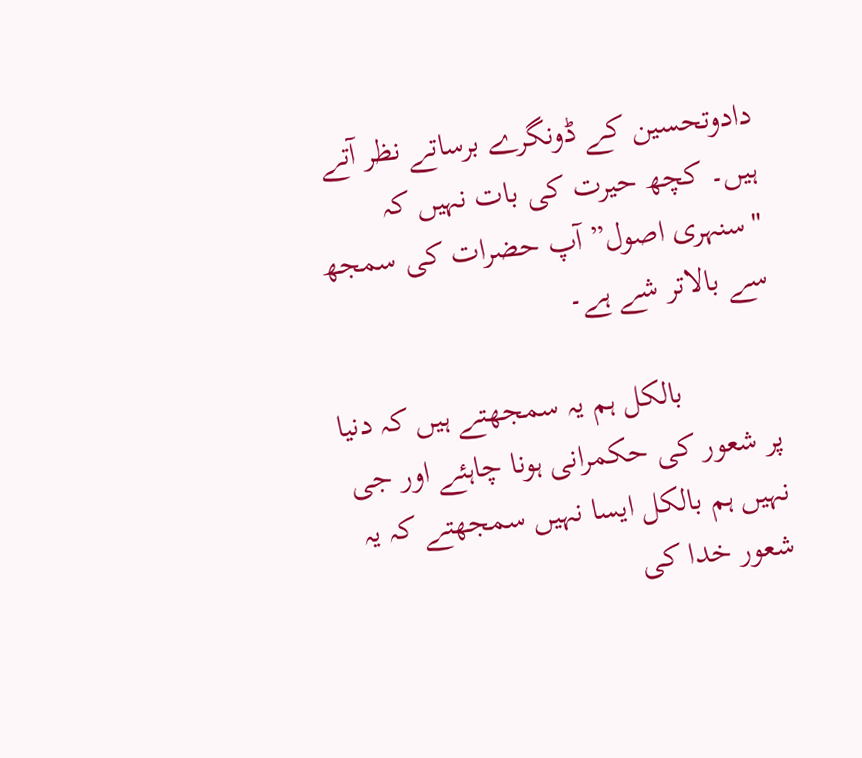دادوتحسین کے ڈونگرے برساتے نظر آتے ہیں۔ کچھ حیرت کی بات نہیں کہ "سنہری اصول” آپ حضرات کی سمجھ سے بالاتر شے ہے۔

            بالکل ہم یہ سمجھتے ہیں کہ دنیا پر شعور کی حکمرانی ہونا چاہئے اور جی نہیں ہم بالکل ایسا نہیں سمجھتے کہ یہ شعور خدا کی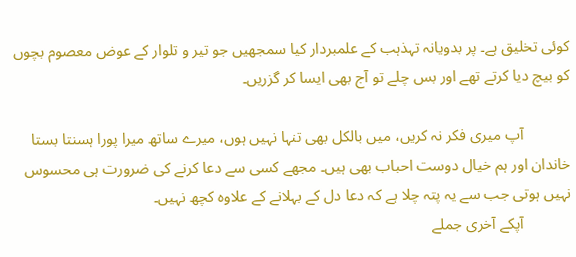کوئی تخلیق ہے۔ پر بدویانہ تہذہب کے علمبردار کیا سمجھیں جو تیر و تلوار کے عوض معصوم بچوں کو بیچ دیا کرتے تھے اور بس چلے تو آج بھی ایسا کر گزریں۔

            آپ میری فکر نہ کریں، میں بالکل بھی تنہا نہیں ہوں، میرے ساتھ میرا پورا ہسنتا بستا خاندان اور ہم خیال دوست احباب بھی ہیں۔ مجھے کسی سے دعا کرنے کی ضرورت ہی محسوس نہیں ہوتی جب سے یہ پتہ چلا ہے کہ دعا دل کے بہلانے کے علاوہ کچھ نہیں۔
            آپکے آخری جملے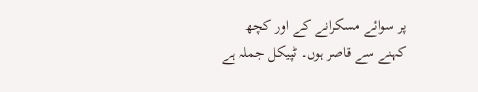پر سوائے مسکرانے کے اور کچھ کہنے سے قاصر ہوں۔ ٹپیکل جملہ ہے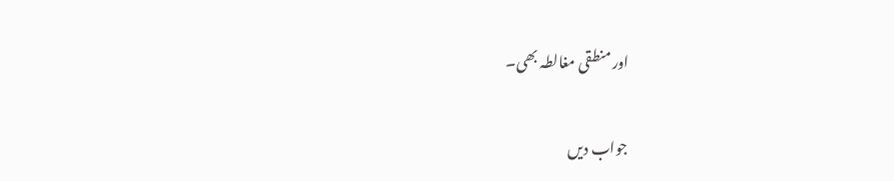اور منطقی مغالطہ بھی۔

جواب دیں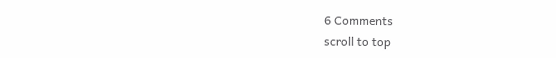6 Comments
scroll to top